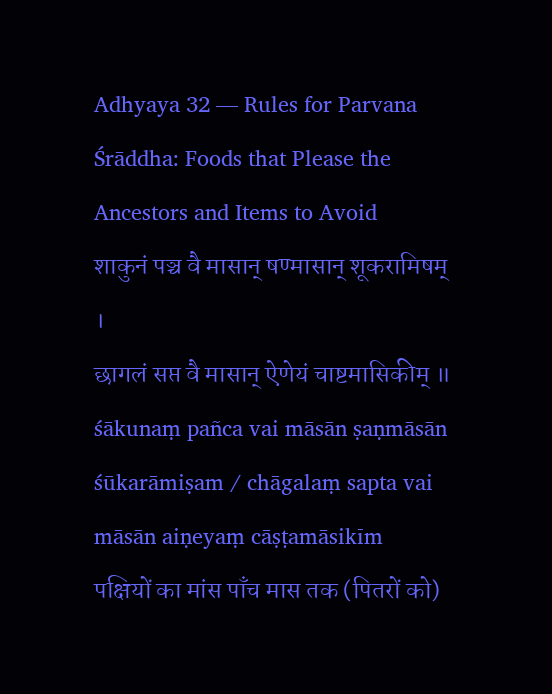Adhyaya 32 — Rules for Parvana Śrāddha: Foods that Please the Ancestors and Items to Avoid
शाकुनं पञ्च वै मासान् षण्मासान् शूकरामिषम् ।
छागलं सप्त वै मासान् ऐणेयं चाष्टमासिकीम् ॥
śākunaṃ pañca vai māsān ṣaṇmāsān śūkarāmiṣam / chāgalaṃ sapta vai māsān aiṇeyaṃ cāṣṭamāsikīm
पक्षियों का मांस पाँच मास तक (पितरों को)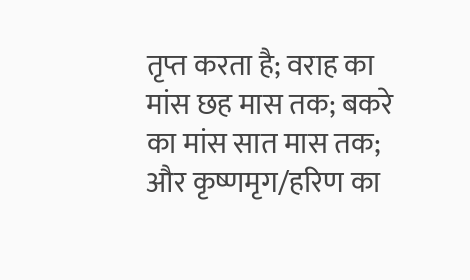तृप्त करता है; वराह का मांस छह मास तक; बकरे का मांस सात मास तक; और कृष्णमृग/हरिण का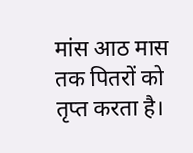मांस आठ मास तक पितरों को तृप्त करता है।